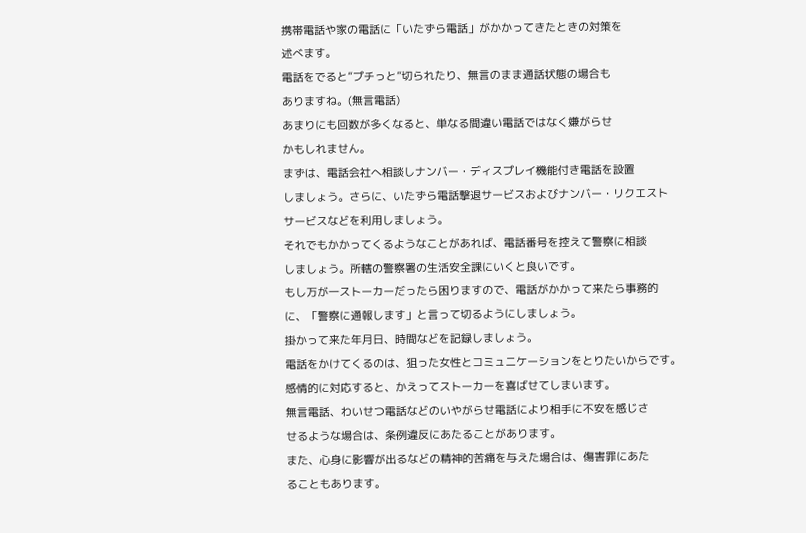携帯電話や家の電話に「いたずら電話」がかかってきたときの対策を
述べます。
電話をでると”プチっと”切られたり、無言のまま通話状態の場合も
ありますね。(無言電話)
あまりにも回数が多くなると、単なる間違い電話ではなく嫌がらせ
かもしれません。
まずは、電話会社へ相談しナンバー・ディスプレイ機能付き電話を設置
しましょう。さらに、いたずら電話撃退サービスおよびナンバー・リクエスト
サービスなどを利用しましょう。
それでもかかってくるようなことがあれば、電話番号を控えて警察に相談
しましょう。所轄の警察署の生活安全課にいくと良いです。
もし万が一ストーカーだったら困りますので、電話がかかって来たら事務的
に、「警察に通報します」と言って切るようにしましょう。
掛かって来た年月日、時間などを記録しましょう。
電話をかけてくるのは、狙った女性とコミュニケーションをとりたいからです。
感情的に対応すると、かえってストーカーを喜ばせてしまいます。
無言電話、わいせつ電話などのいやがらせ電話により相手に不安を感じさ
せるような場合は、条例違反にあたることがあります。
また、心身に影響が出るなどの精神的苦痛を与えた場合は、傷害罪にあた
ることもあります。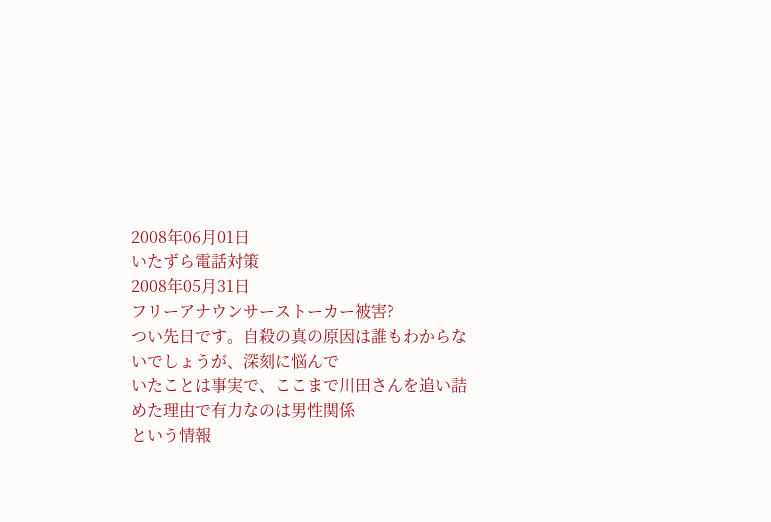2008年06月01日
いたずら電話対策
2008年05月31日
フリーアナウンサーストーカー被害?
つい先日です。自殺の真の原因は誰もわからないでしょうが、深刻に悩んで
いたことは事実で、ここまで川田さんを追い詰めた理由で有力なのは男性関係
という情報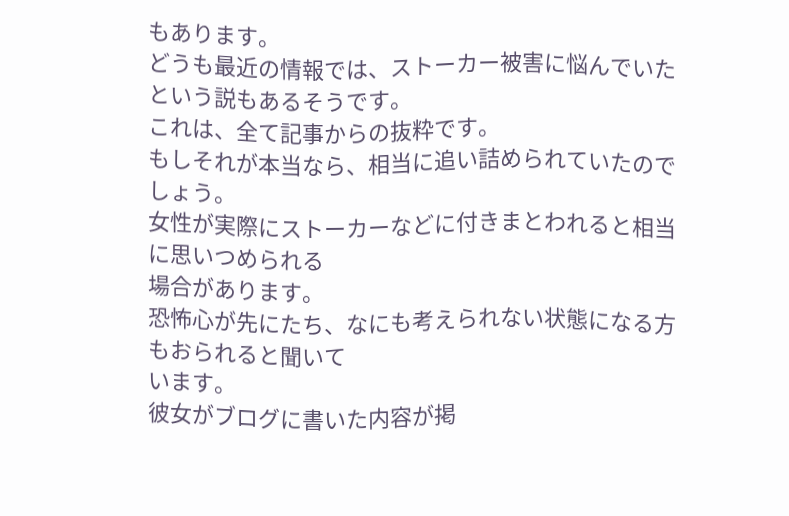もあります。
どうも最近の情報では、ストーカー被害に悩んでいたという説もあるそうです。
これは、全て記事からの抜粋です。
もしそれが本当なら、相当に追い詰められていたのでしょう。
女性が実際にストーカーなどに付きまとわれると相当に思いつめられる
場合があります。
恐怖心が先にたち、なにも考えられない状態になる方もおられると聞いて
います。
彼女がブログに書いた内容が掲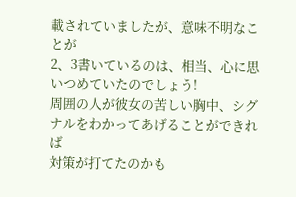載されていましたが、意味不明なことが
2、3書いているのは、相当、心に思いつめていたのでしょう!
周囲の人が彼女の苦しい胸中、シグナルをわかってあげることができれば
対策が打てたのかも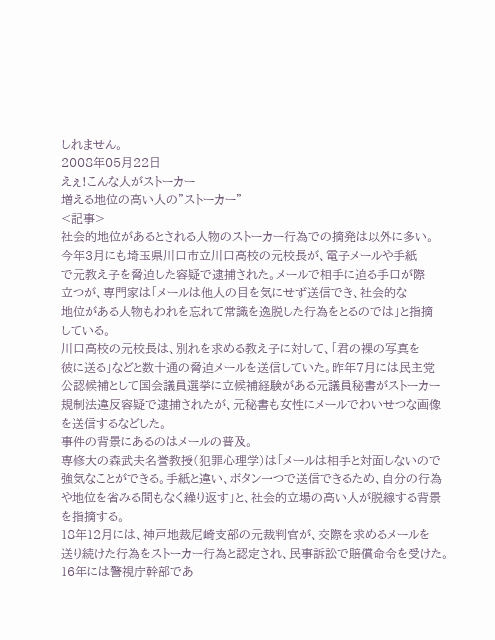しれません。
2008年05月22日
えぇ!こんな人がストーカー
増える地位の高い人の”ストーカー”
<記事>
社会的地位があるとされる人物のストーカー行為での摘発は以外に多い。
今年3月にも埼玉県川口市立川口高校の元校長が、電子メールや手紙
で元教え子を脅迫した容疑で逮捕された。メールで相手に迫る手口が際
立つが、専門家は「メールは他人の目を気にせず送信でき、社会的な
地位がある人物もわれを忘れて常識を逸脱した行為をとるのでは」と指摘
している。
川口高校の元校長は、別れを求める教え子に対して、「君の裸の写真を
彼に送る」などと数十通の脅迫メールを送信していた。昨年7月には民主党
公認候補として国会議員選挙に立候補経験がある元議員秘書がストーカー
規制法違反容疑で逮捕されたが、元秘書も女性にメールでわいせつな画像
を送信するなどした。
事件の背景にあるのはメールの普及。
専修大の森武夫名誉教授(犯罪心理学)は「メールは相手と対面しないので
強気なことができる。手紙と違い、ボタン一つで送信できるため、自分の行為
や地位を省みる間もなく繰り返す」と、社会的立場の高い人が脱線する背景
を指摘する。
18年12月には、神戸地裁尼崎支部の元裁判官が、交際を求めるメールを
送り続けた行為をストーカー行為と認定され、民事訴訟で賠償命令を受けた。
16年には警視庁幹部であ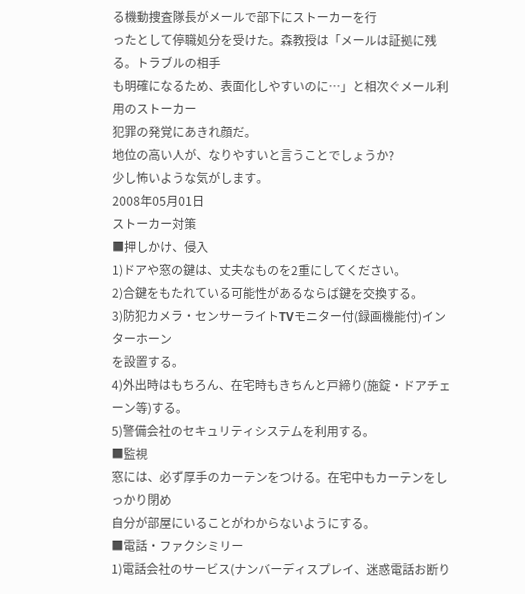る機動捜査隊長がメールで部下にストーカーを行
ったとして停職処分を受けた。森教授は「メールは証拠に残る。トラブルの相手
も明確になるため、表面化しやすいのに…」と相次ぐメール利用のストーカー
犯罪の発覚にあきれ顔だ。
地位の高い人が、なりやすいと言うことでしょうか?
少し怖いような気がします。
2008年05月01日
ストーカー対策
■押しかけ、侵入
1)ドアや窓の鍵は、丈夫なものを2重にしてください。
2)合鍵をもたれている可能性があるならば鍵を交換する。
3)防犯カメラ・センサーライトTVモニター付(録画機能付)インターホーン
を設置する。
4)外出時はもちろん、在宅時もきちんと戸締り(施錠・ドアチェーン等)する。
5)警備会社のセキュリティシステムを利用する。
■監視
窓には、必ず厚手のカーテンをつける。在宅中もカーテンをしっかり閉め
自分が部屋にいることがわからないようにする。
■電話・ファクシミリー
1)電話会社のサービス(ナンバーディスプレイ、迷惑電話お断り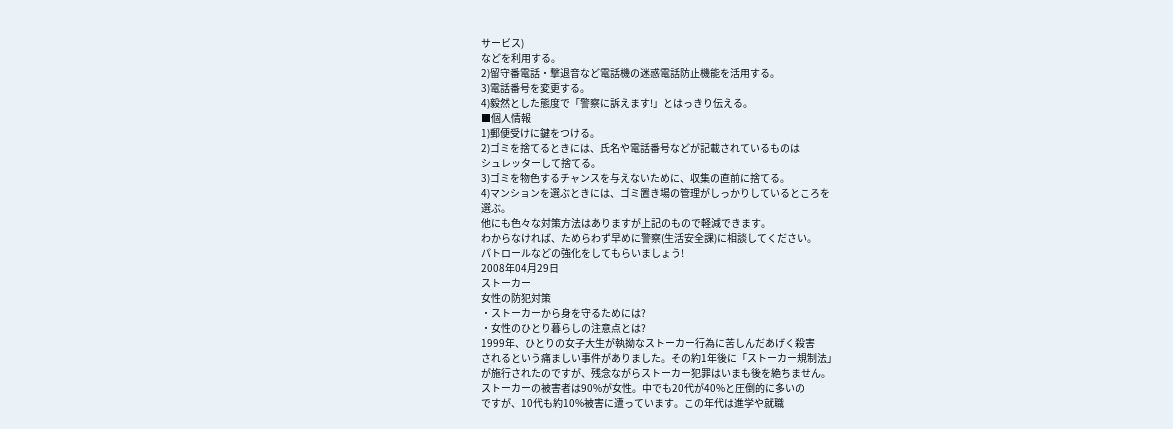サービス)
などを利用する。
2)留守番電話・撃退音など電話機の迷惑電話防止機能を活用する。
3)電話番号を変更する。
4)毅然とした態度で「警察に訴えます!」とはっきり伝える。
■個人情報
1)郵便受けに鍵をつける。
2)ゴミを捨てるときには、氏名や電話番号などが記載されているものは
シュレッターして捨てる。
3)ゴミを物色するチャンスを与えないために、収集の直前に捨てる。
4)マンションを選ぶときには、ゴミ置き場の管理がしっかりしているところを
選ぶ。
他にも色々な対策方法はありますが上記のもので軽減できます。
わからなければ、ためらわず早めに警察(生活安全課)に相談してください。
パトロールなどの強化をしてもらいましょう!
2008年04月29日
ストーカー
女性の防犯対策
・ストーカーから身を守るためには?
・女性のひとり暮らしの注意点とは?
1999年、ひとりの女子大生が執拗なストーカー行為に苦しんだあげく殺害
されるという痛ましい事件がありました。その約1年後に「ストーカー規制法」
が施行されたのですが、残念ながらストーカー犯罪はいまも後を絶ちません。
ストーカーの被害者は90%が女性。中でも20代が40%と圧倒的に多いの
ですが、10代も約10%被害に遭っています。この年代は進学や就職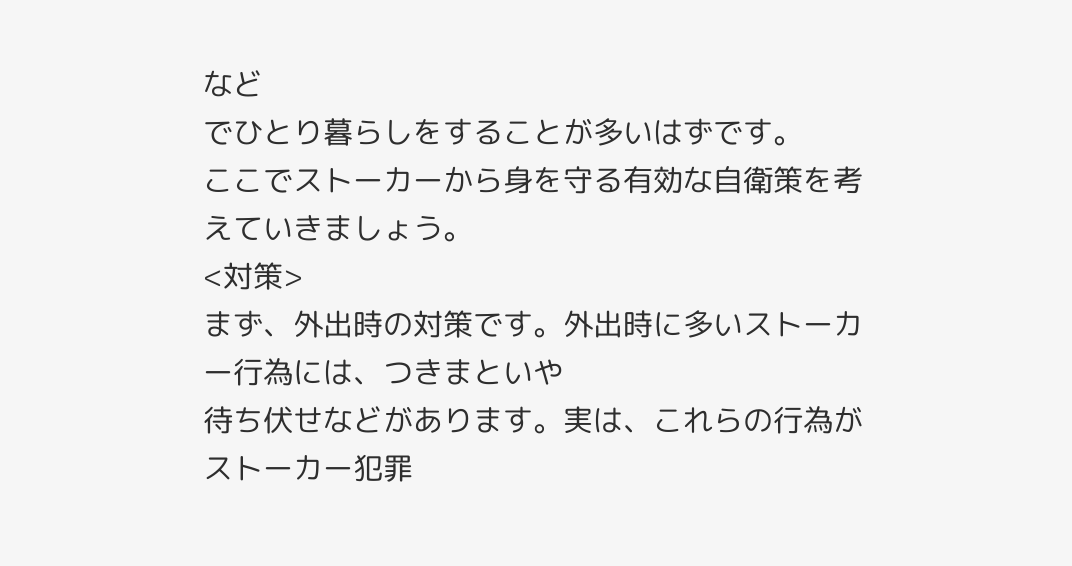など
でひとり暮らしをすることが多いはずです。
ここでストーカーから身を守る有効な自衛策を考えていきましょう。
<対策>
まず、外出時の対策です。外出時に多いストーカー行為には、つきまといや
待ち伏せなどがあります。実は、これらの行為がストーカー犯罪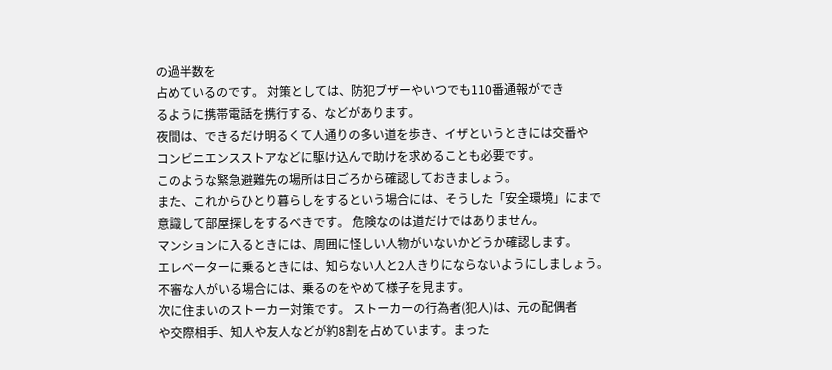の過半数を
占めているのです。 対策としては、防犯ブザーやいつでも110番通報ができ
るように携帯電話を携行する、などがあります。
夜間は、できるだけ明るくて人通りの多い道を歩き、イザというときには交番や
コンビニエンスストアなどに駆け込んで助けを求めることも必要です。
このような緊急避難先の場所は日ごろから確認しておきましょう。
また、これからひとり暮らしをするという場合には、そうした「安全環境」にまで
意識して部屋探しをするべきです。 危険なのは道だけではありません。
マンションに入るときには、周囲に怪しい人物がいないかどうか確認します。
エレベーターに乗るときには、知らない人と2人きりにならないようにしましょう。
不審な人がいる場合には、乗るのをやめて様子を見ます。
次に住まいのストーカー対策です。 ストーカーの行為者(犯人)は、元の配偶者
や交際相手、知人や友人などが約8割を占めています。まった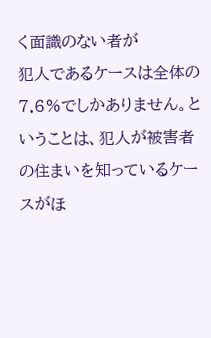く面識のない者が
犯人であるケースは全体の7.6%でしかありません。ということは、犯人が被害者
の住まいを知っているケースがほ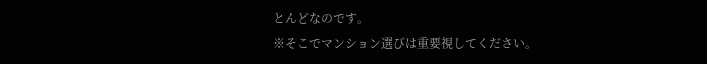とんどなのです。
※そこでマンション選びは重要視してください。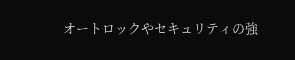オートロックやセキュリティの強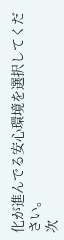化が進んでる安心環境を選択してください。
次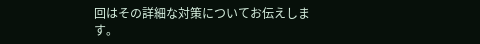回はその詳細な対策についてお伝えします。